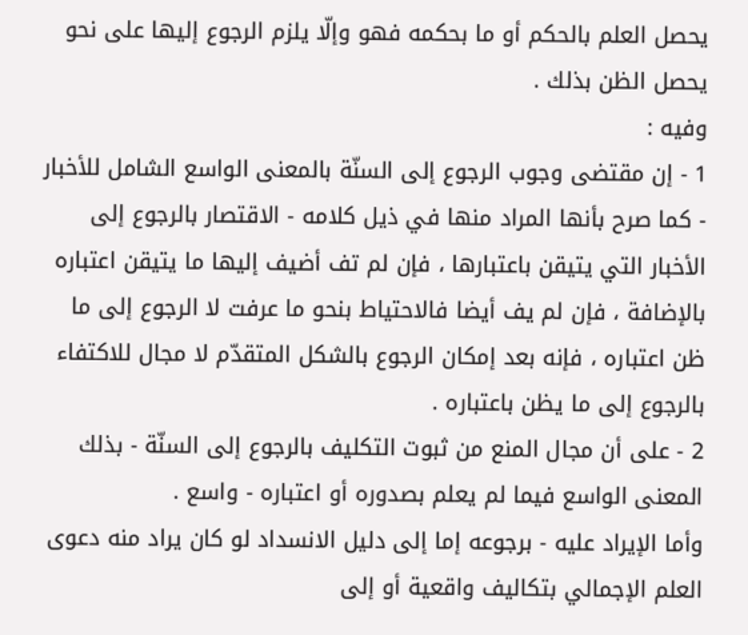يحصل العلم بالحكم أو ما بحكمه فهو وإلّا يلزم الرجوع إليها على نحو يحصل الظن بذلك .
وفيه :
1 - إن مقتضى وجوب الرجوع إلى السنّة بالمعنى الواسع الشامل للأخبار - كما صرح بأنها المراد منها في ذيل كلامه - الاقتصار بالرجوع إلى الأخبار التي يتيقن باعتبارها ، فإن لم تف أضيف إليها ما يتيقن اعتباره بالإضافة ، فإن لم يف أيضا فالاحتياط بنحو ما عرفت لا الرجوع إلى ما ظن اعتباره ، فإنه بعد إمكان الرجوع بالشكل المتقدّم لا مجال للاكتفاء بالرجوع إلى ما يظن باعتباره .
2 - على أن مجال المنع من ثبوت التكليف بالرجوع إلى السنّة - بذلك المعنى الواسع فيما لم يعلم بصدوره أو اعتباره - واسع .
وأما الإيراد عليه - برجوعه إما إلى دليل الانسداد لو كان يراد منه دعوى العلم الإجمالي بتكاليف واقعية أو إلى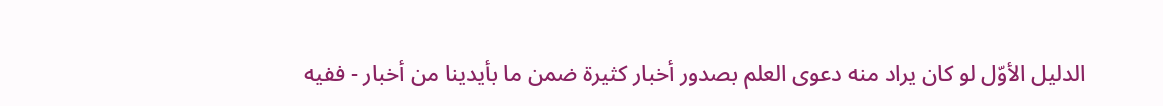الدليل الأوّل لو كان يراد منه دعوى العلم بصدور أخبار كثيرة ضمن ما بأيدينا من أخبار - ففيه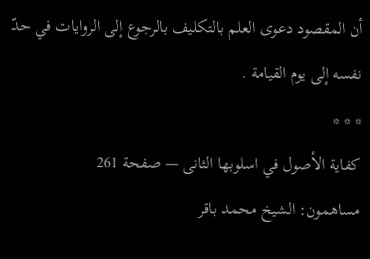أن المقصود دعوى العلم بالتكليف بالرجوع إلى الروايات في حدّ نفسه إلى يوم القيامة .
* * *
كفاية الأصول في اسلوبها الثانى — صفحة 261
مساهمون: الشيخ محمد باقر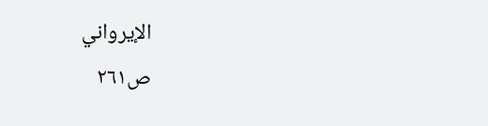الإيرواني
ص٢٦١